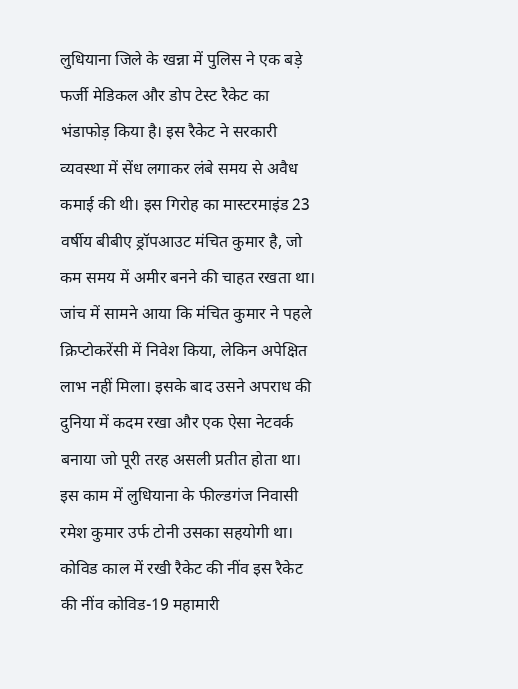लुधियाना जिले के खन्ना में पुलिस ने एक बड़े फर्जी मेडिकल और डोप टेस्ट रैकेट का भंडाफोड़ किया है। इस रैकेट ने सरकारी व्यवस्था में सेंध लगाकर लंबे समय से अवैध कमाई की थी। इस गिरोह का मास्टरमाइंड 23 वर्षीय बीबीए ड्रॉपआउट मंचित कुमार है, जो कम समय में अमीर बनने की चाहत रखता था। जांच में सामने आया कि मंचित कुमार ने पहले क्रिप्टोकरेंसी में निवेश किया, लेकिन अपेक्षित लाभ नहीं मिला। इसके बाद उसने अपराध की दुनिया में कदम रखा और एक ऐसा नेटवर्क बनाया जो पूरी तरह असली प्रतीत होता था। इस काम में लुधियाना के फील्डगंज निवासी रमेश कुमार उर्फ टोनी उसका सहयोगी था। कोविड काल में रखी रैकेट की नींव इस रैकेट की नींव कोविड-19 महामारी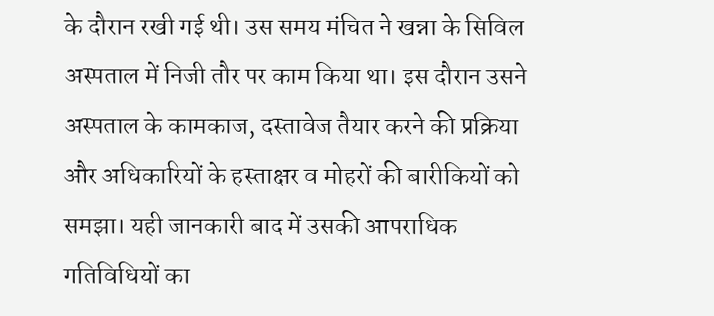के दौरान रखी गई थी। उस समय मंचित ने खन्ना के सिविल अस्पताल में निजी तौर पर काम किया था। इस दौरान उसने अस्पताल के कामकाज, दस्तावेज तैयार करने की प्रक्रिया और अधिकारियों के हस्ताक्षर व मोहरों की बारीकियों को समझा। यही जानकारी बाद में उसकी आपराधिक गतिविधियों का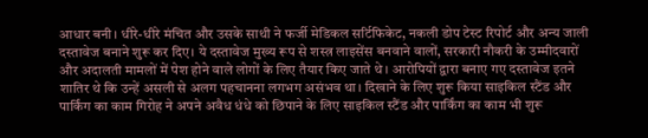आधार बनी। धीरे-धीरे मंचित और उसके साथी ने फर्जी मेडिकल सर्टिफिकेट, नकली डोप टेस्ट रिपोर्ट और अन्य जाली दस्तावेज बनाने शुरू कर दिए। ये दस्तावेज मुख्य रूप से शस्त्र लाइसेंस बनवाने वालों, सरकारी नौकरी के उम्मीदवारों और अदालती मामलों में पेश होने वाले लोगों के लिए तैयार किए जाते थे। आरोपियों द्वारा बनाए गए दस्तावेज इतने शातिर थे कि उन्हें असली से अलग पहचानना लगभग असंभव था। दिखाने के लिए शुरू किया साइकिल स्टैंड और पार्किंग का काम गिरोह ने अपने अवैध धंधे को छिपाने के लिए साइकिल स्टैंड और पार्किंग का काम भी शुरू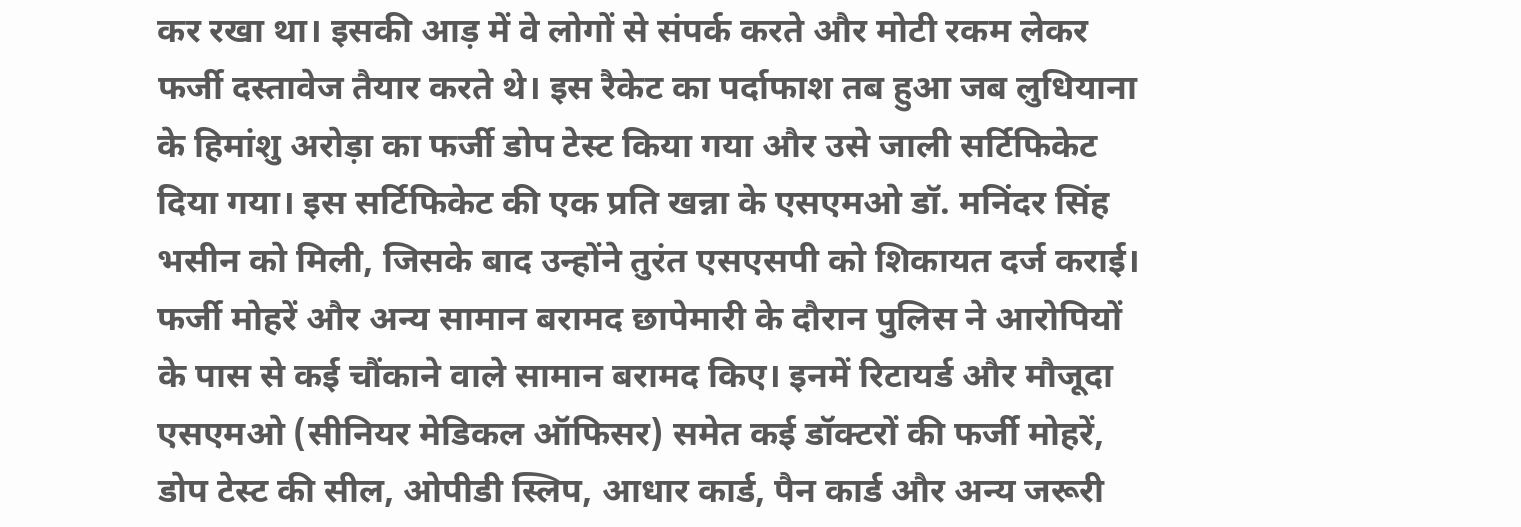कर रखा था। इसकी आड़ में वे लोगों से संपर्क करते और मोटी रकम लेकर फर्जी दस्तावेज तैयार करते थे। इस रैकेट का पर्दाफाश तब हुआ जब लुधियाना के हिमांशु अरोड़ा का फर्जी डोप टेस्ट किया गया और उसे जाली सर्टिफिकेट दिया गया। इस सर्टिफिकेट की एक प्रति खन्ना के एसएमओ डॉ. मनिंदर सिंह भसीन को मिली, जिसके बाद उन्होंने तुरंत एसएसपी को शिकायत दर्ज कराई। फर्जी मोहरें और अन्य सामान बरामद छापेमारी के दौरान पुलिस ने आरोपियों के पास से कई चौंकाने वाले सामान बरामद किए। इनमें रिटायर्ड और मौजूदा एसएमओ (सीनियर मेडिकल ऑफिसर) समेत कई डॉक्टरों की फर्जी मोहरें, डोप टेस्ट की सील, ओपीडी स्लिप, आधार कार्ड, पैन कार्ड और अन्य जरूरी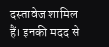दस्तावेज शामिल हैं। इनकी मदद से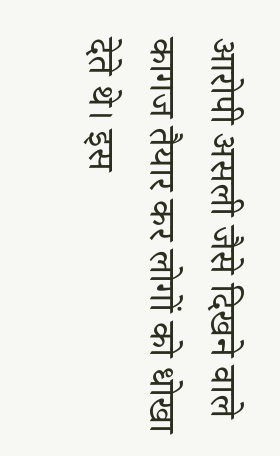आरोपी असली जैसे दिखने वाले कागज तैयार कर लोगों को धोखा देते थे। इस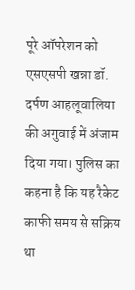पूरे ऑपरेशन को एसएसपी खन्ना डॉ. दर्पण आहलूवालिया की अगुवाई में अंजाम दिया गया। पुलिस का कहना है कि यह रैकेट काफी समय से सक्रिय था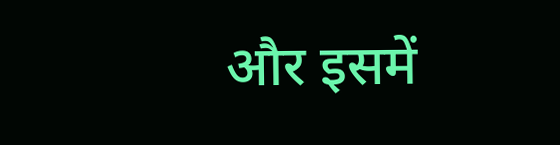और इसमें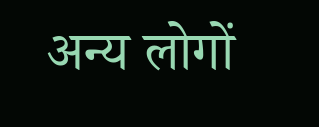अन्य लोगों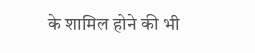के शामिल होने की भी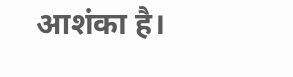आशंका है।